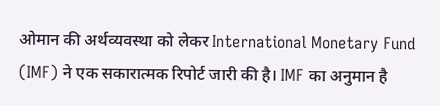ओमान की अर्थव्यवस्था को लेकर International Monetary Fund (IMF) ने एक सकारात्मक रिपोर्ट जारी की है। IMF का अनुमान है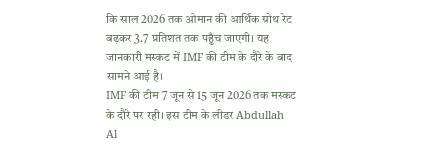कि साल 2026 तक ओमान की आर्थिक ग्रोथ रेट बढ़कर 3.7 प्रतिशत तक पहुँच जाएगी। यह जानकारी मस्कट में IMF की टीम के दौरे के बाद सामने आई है।
IMF की टीम 7 जून से 15 जून 2026 तक मस्कट के दौरे पर रही। इस टीम के लीडर Abdullah Al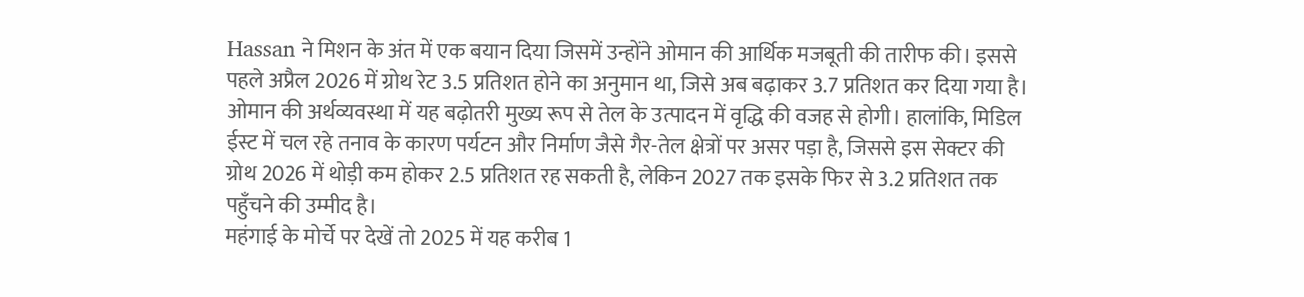Hassan ने मिशन के अंत में एक बयान दिया जिसमें उन्होंने ओमान की आर्थिक मजबूती की तारीफ की। इससे पहले अप्रैल 2026 में ग्रोथ रेट 3.5 प्रतिशत होने का अनुमान था, जिसे अब बढ़ाकर 3.7 प्रतिशत कर दिया गया है।
ओमान की अर्थव्यवस्था में यह बढ़ोतरी मुख्य रूप से तेल के उत्पादन में वृद्धि की वजह से होगी। हालांकि, मिडिल ईस्ट में चल रहे तनाव के कारण पर्यटन और निर्माण जैसे गैर-तेल क्षेत्रों पर असर पड़ा है, जिससे इस सेक्टर की ग्रोथ 2026 में थोड़ी कम होकर 2.5 प्रतिशत रह सकती है, लेकिन 2027 तक इसके फिर से 3.2 प्रतिशत तक पहुँचने की उम्मीद है।
महंगाई के मोर्चे पर देखें तो 2025 में यह करीब 1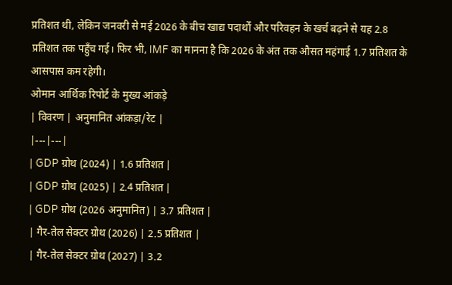प्रतिशत थी, लेकिन जनवरी से मई 2026 के बीच खाद्य पदार्थों और परिवहन के खर्च बढ़ने से यह 2.8 प्रतिशत तक पहुँच गई। फिर भी, IMF का मानना है कि 2026 के अंत तक औसत महंगाई 1.7 प्रतिशत के आसपास कम रहेगी।
ओमान आर्थिक रिपोर्ट के मुख्य आंकड़े
| विवरण | अनुमानित आंकड़ा/रेट |
|---|---|
| GDP ग्रोथ (2024) | 1.6 प्रतिशत |
| GDP ग्रोथ (2025) | 2.4 प्रतिशत |
| GDP ग्रोथ (2026 अनुमानित) | 3.7 प्रतिशत |
| गैर-तेल सेक्टर ग्रोथ (2026) | 2.5 प्रतिशत |
| गैर-तेल सेक्टर ग्रोथ (2027) | 3.2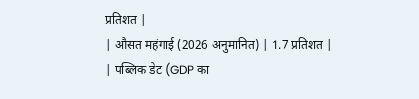प्रतिशत |
| औसत महंगाई (2026 अनुमानित) | 1.7 प्रतिशत |
| पब्लिक डेट (GDP का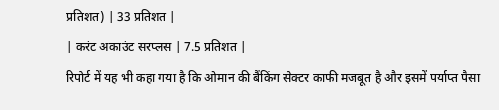प्रतिशत) | 33 प्रतिशत |
| करंट अकाउंट सरप्लस | 7.5 प्रतिशत |
रिपोर्ट में यह भी कहा गया है कि ओमान की बैंकिंग सेक्टर काफी मजबूत है और इसमें पर्याप्त पैसा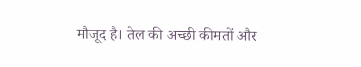मौजूद है। तेल की अच्छी कीमतों और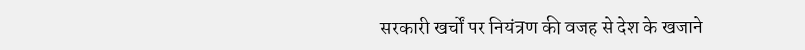सरकारी खर्चों पर नियंत्रण की वजह से देश के खजाने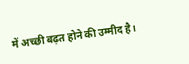में अच्छी बढ़त होने की उम्मीद है।